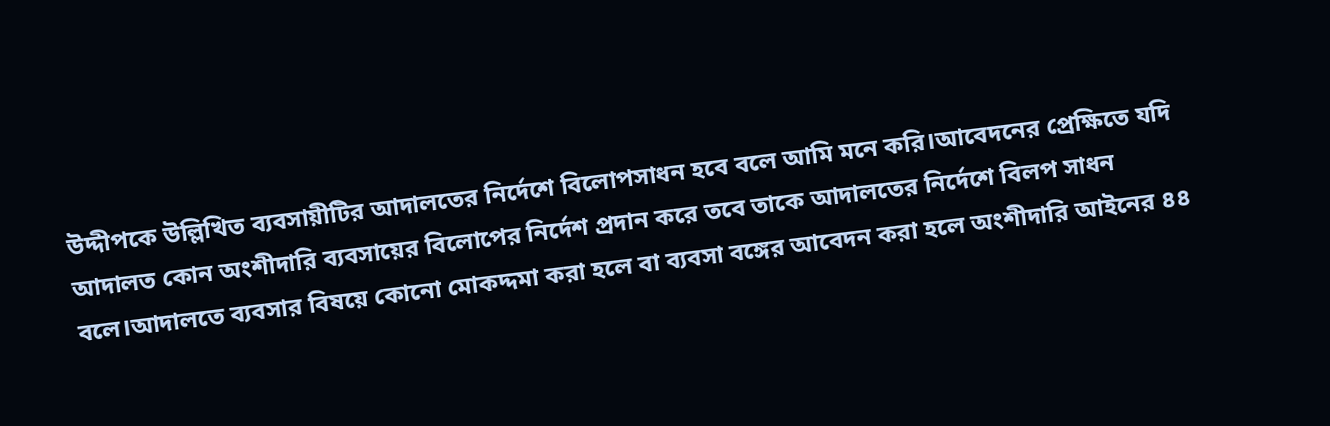উদ্দীপকে উল্লিখিত ব্যবসায়ীটির আদালতের নির্দেশে বিলোপসাধন হবে বলে আমি মনে করি।আবেদনের প্রেক্ষিতে যদি আদালত কোন অংশীদারি ব্যবসায়ের বিলোপের নির্দেশ প্রদান করে তবে তাকে আদালতের নির্দেশে বিলপ সাধন বলে।আদালতে ব্যবসার বিষয়ে কোনো মোকদ্দমা করা হলে বা ব্যবসা বঙ্গের আবেদন করা হলে অংশীদারি আইনের ৪৪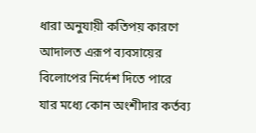ধারা অনুযায়ী কতিপয় কারণে আদালত এরূপ ব্যবসায়ের বিলোপের নির্দেশ দিতে পারে যার মধ্যে কোন অংশীদার কর্তব্য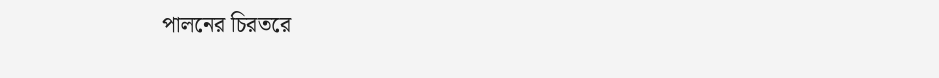পালনের চিরতরে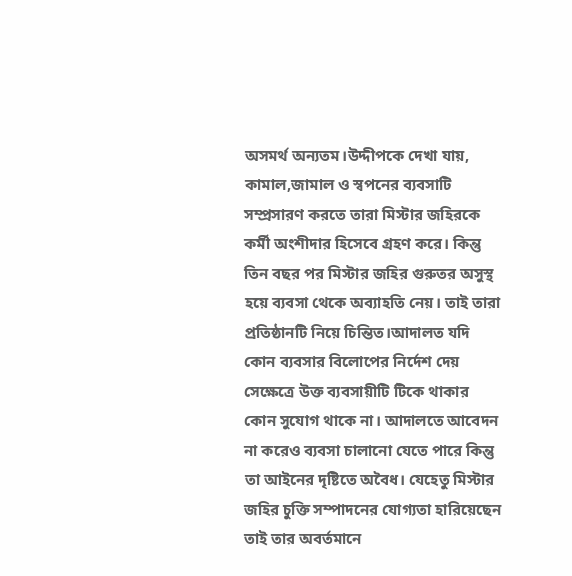অসমর্থ অন্যতম।উদ্দীপকে দেখা যায়, কামাল,জামাল ও স্বপনের ব্যবসাটি সম্প্রসারণ করতে তারা মিস্টার জহিরকে কর্মী অংশীদার হিসেবে গ্রহণ করে। কিন্তু তিন বছর পর মিস্টার জহির গুরুতর অসুস্থ হয়ে ব্যবসা থেকে অব্যাহতি নেয়। তাই তারা প্রতিষ্ঠানটি নিয়ে চিন্তিত।আদালত যদি কোন ব্যবসার বিলোপের নির্দেশ দেয় সেক্ষেত্রে উক্ত ব্যবসায়ীটি টিকে থাকার কোন সুযোগ থাকে না। আদালতে আবেদন না করেও ব্যবসা চালানো যেতে পারে কিন্তু তা আইনের দৃষ্টিতে অবৈধ। যেহেতু মিস্টার জহির চুক্তি সম্পাদনের যোগ্যতা হারিয়েছেন তাই তার অবর্তমানে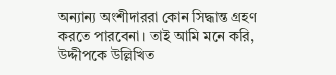অন্যান্য অংশীদাররা কোন সিদ্ধান্ত গ্রহণ করতে পারবেনা। তাই আমি মনে করি, উদ্দীপকে উল্লিখিত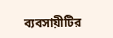ব্যবসায়ীটির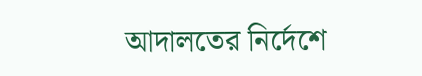আদালতের নির্দেশে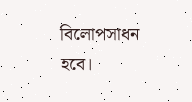বিলোপসাধন হবে।